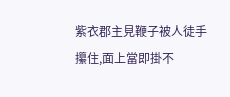紫衣郡主見鞭子被人徒手攥住,面上當即掛不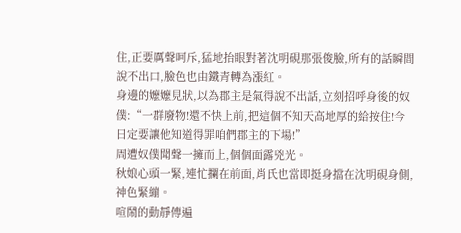住,正要厲聲呵斥,猛地抬眼對著沈明硯那張俊臉,所有的話瞬間說不出口,臉色也由鐵青轉為漲紅。
身邊的嬤嬤見狀,以為郡主是氣得說不出話,立刻招呼身後的奴僕:“一群廢物!還不快上前,把這個不知天高地厚的給按住!今日定要讓他知道得罪咱們郡主的下場!”
周遭奴僕聞聲一擁而上,個個面露兇光。
秋娘心頭一緊,連忙攔在前面,肖氏也當即挺身擋在沈明硯身側,神色緊繃。
喧鬧的動靜傳遍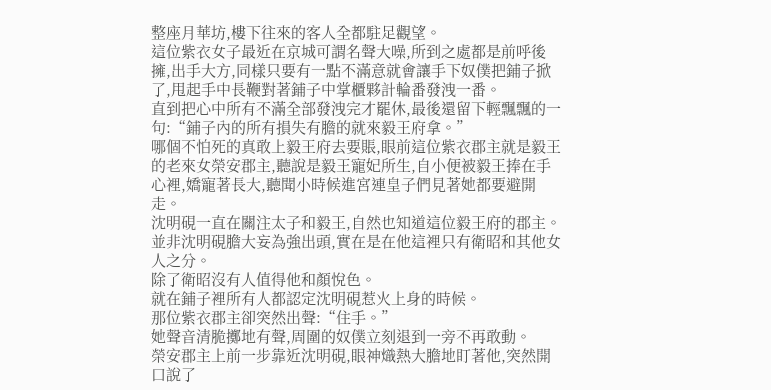整座月華坊,樓下往來的客人全都駐足觀望。
這位紫衣女子最近在京城可謂名聲大噪,所到之處都是前呼後擁,出手大方,同樣只要有一點不滿意就會讓手下奴僕把鋪子掀了,甩起手中長鞭對著鋪子中掌櫃夥計輪番發洩一番。
直到把心中所有不滿全部發洩完才罷休,最後還留下輕飄飄的一句:“鋪子內的所有損失有膽的就來毅王府拿。”
哪個不怕死的真敢上毅王府去要賬,眼前這位紫衣郡主就是毅王的老來女榮安郡主,聽說是毅王寵妃所生,自小便被毅王捧在手心裡,嬌寵著長大,聽聞小時候進宮連皇子們見著她都要避開走。
沈明硯一直在關注太子和毅王,自然也知道這位毅王府的郡主。
並非沈明硯膽大妄為強出頭,實在是在他這裡只有衛昭和其他女人之分。
除了衛昭沒有人值得他和顏悅色。
就在鋪子裡所有人都認定沈明硯惹火上身的時候。
那位紫衣郡主卻突然出聲:“住手。”
她聲音清脆擲地有聲,周圍的奴僕立刻退到一旁不再敢動。
榮安郡主上前一步靠近沈明硯,眼神熾熱大膽地盯著他,突然開口說了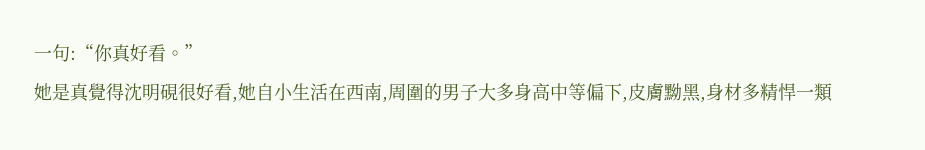一句:“你真好看。”
她是真覺得沈明硯很好看,她自小生活在西南,周圍的男子大多身高中等偏下,皮膚黝黑,身材多精悍一類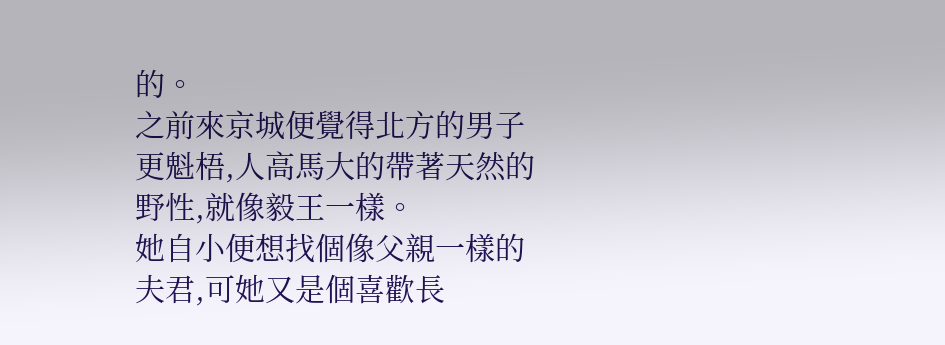的。
之前來京城便覺得北方的男子更魁梧,人高馬大的帶著天然的野性,就像毅王一樣。
她自小便想找個像父親一樣的夫君,可她又是個喜歡長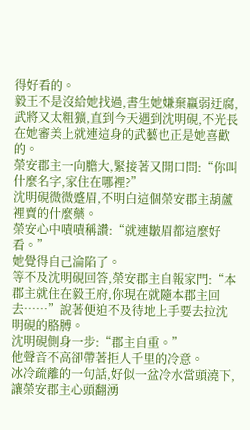得好看的。
毅王不是沒給她找過,書生她嫌棄羸弱迂腐,武將又太粗獷,直到今天遇到沈明硯,不光長在她審美上就連這身的武藝也正是她喜歡的。
榮安郡主一向膽大,緊接著又開口問:“你叫什麼名字,家住在哪裡?”
沈明硯微微蹙眉,不明白這個榮安郡主葫蘆裡賣的什麼藥。
榮安心中嘖嘖稱讚:“就連皺眉都這麼好看。”
她覺得自己淪陷了。
等不及沈明硯回答,榮安郡主自報家門:“本郡主就住在毅王府,你現在就隨本郡主回去……”說著便迫不及待地上手要去拉沈明硯的胳膊。
沈明硯側身一步:“郡主自重。”
他聲音不高卻帶著拒人千里的冷意。
冰冷疏離的一句話,好似一盆冷水當頭澆下,讓榮安郡主心頭翻湧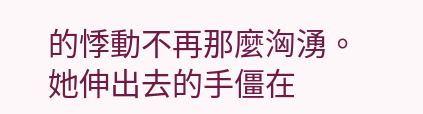的悸動不再那麼洶湧。
她伸出去的手僵在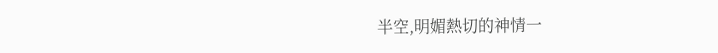半空,明媚熱切的神情一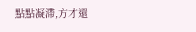點點凝滯,方才還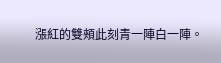漲紅的雙頰此刻青一陣白一陣。